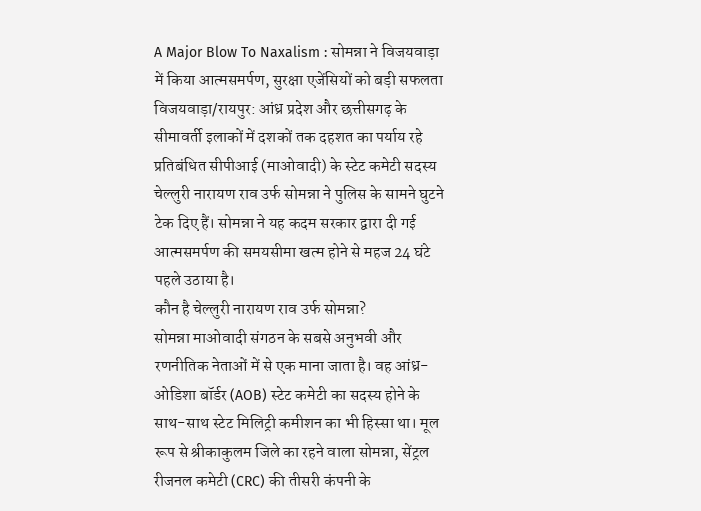A Major Blow To Naxalism : सोमन्ना ने विजयवाड़ा में किया आत्मसमर्पण, सुरक्षा एजेंसियों को बड़ी सफलता
विजयवाड़ा/रायपुर: आंध्र प्रदेश और छत्तीसगढ़ के सीमावर्ती इलाकों में दशकों तक दहशत का पर्याय रहे प्रतिबंधित सीपीआई (माओवादी) के स्टेट कमेटी सदस्य चेल्लुरी नारायण राव उर्फ सोमन्ना ने पुलिस के सामने घुटने टेक दिए हैं। सोमन्ना ने यह कदम सरकार द्वारा दी गई आत्मसमर्पण की समयसीमा खत्म होने से महज 24 घंटे पहले उठाया है।
कौन है चेल्लुरी नारायण राव उर्फ सोमन्ना?
सोमन्ना माओवादी संगठन के सबसे अनुभवी और रणनीतिक नेताओं में से एक माना जाता है। वह आंध्र-ओडिशा बॉर्डर (AOB) स्टेट कमेटी का सदस्य होने के साथ-साथ स्टेट मिलिट्री कमीशन का भी हिस्सा था। मूल रूप से श्रीकाकुलम जिले का रहने वाला सोमन्ना, सेंट्रल रीजनल कमेटी (CRC) की तीसरी कंपनी के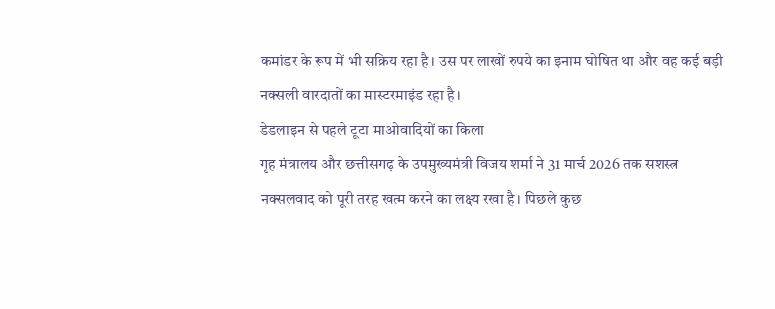कमांडर के रूप में भी सक्रिय रहा है। उस पर लाखों रुपये का इनाम घोषित था और वह कई बड़ी नक्सली वारदातों का मास्टरमाइंड रहा है।
डेडलाइन से पहले टूटा माओवादियों का किला
गृह मंत्रालय और छत्तीसगढ़ के उपमुख्यमंत्री विजय शर्मा ने 31 मार्च 2026 तक सशस्त्र नक्सलवाद को पूरी तरह खत्म करने का लक्ष्य रखा है। पिछले कुछ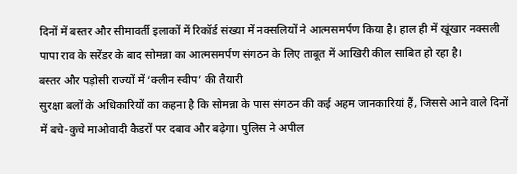दिनों में बस्तर और सीमावर्ती इलाकों में रिकॉर्ड संख्या में नक्सलियों ने आत्मसमर्पण किया है। हाल ही में खूंखार नक्सली पापा राव के सरेंडर के बाद सोमन्ना का आत्मसमर्पण संगठन के लिए ताबूत में आखिरी कील साबित हो रहा है।
बस्तर और पड़ोसी राज्यों में ‘क्लीन स्वीप’ की तैयारी
सुरक्षा बलों के अधिकारियों का कहना है कि सोमन्ना के पास संगठन की कई अहम जानकारियां हैं, जिससे आने वाले दिनों में बचे-कुचे माओवादी कैडरों पर दबाव और बढ़ेगा। पुलिस ने अपील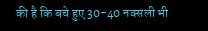की है कि बचे हुए 30-40 नक्सली भी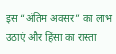इस “अंतिम अवसर” का लाभ उठाएं और हिंसा का रास्ता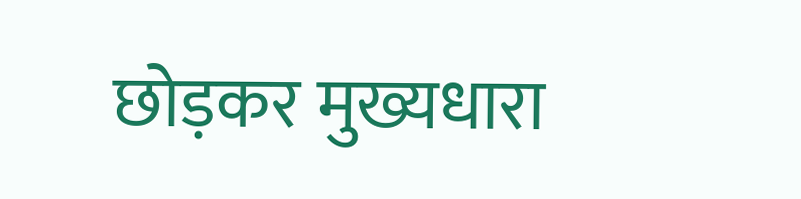छोड़कर मुख्यधारा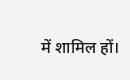में शामिल हों।